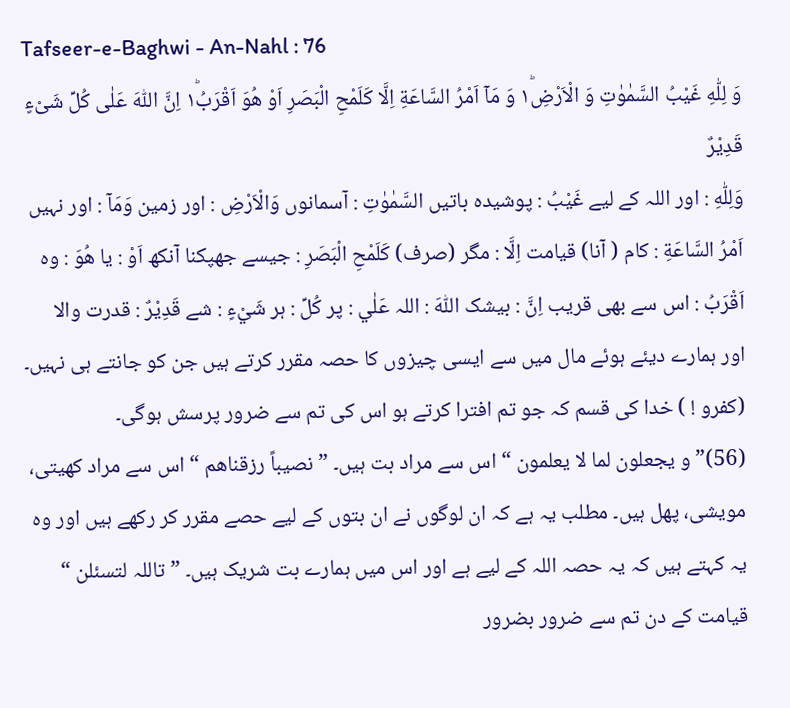Tafseer-e-Baghwi - An-Nahl : 76
وَ لِلّٰهِ غَیْبُ السَّمٰوٰتِ وَ الْاَرْضِ١ؕ وَ مَاۤ اَمْرُ السَّاعَةِ اِلَّا كَلَمْحِ الْبَصَرِ اَوْ هُوَ اَقْرَبُ١ؕ اِنَّ اللّٰهَ عَلٰى كُلِّ شَیْءٍ قَدِیْرٌ
وَلِلّٰهِ : اور اللہ کے لیے غَيْبُ : پوشیدہ باتیں السَّمٰوٰتِ : آسمانوں وَالْاَرْضِ : اور زمین وَمَآ : اور نہیں اَمْرُ السَّاعَةِ : کام ( آنا) قیامت اِلَّا : مگر (صرف) كَلَمْحِ الْبَصَرِ : جیسے جھپکنا آنکھ اَوْ : یا هُوَ : وہ اَقْرَبُ : اس سے بھی قریب اِنَّ : بیشک اللّٰهَ : اللہ عَلٰي : پر كُلِّ : ہر شَيْءٍ : شے قَدِيْرٌ : قدرت والا
اور ہمارے دیئے ہوئے مال میں سے ایسی چیزوں کا حصہ مقرر کرتے ہیں جن کو جانتے ہی نہیں۔ (کفرو ! ) خدا کی قسم کہ جو تم افترا کرتے ہو اس کی تم سے ضرور پرسش ہوگی۔
(56)” و یجعلون لما لا یعلمون “ اس سے مراد بت ہیں۔ ” نصیباً رزقناھم “ اس سے مراد کھیتی، مویشی، پھل ہیں۔ مطلب یہ ہے کہ ان لوگوں نے ان بتوں کے لیے حصے مقرر کر رکھے ہیں اور وہ یہ کہتے ہیں کہ یہ حصہ اللہ کے لیے ہے اور اس میں ہمارے بت شریک ہیں۔ ” تاللہ لتسئلن “ قیامت کے دن تم سے ضرور بضرور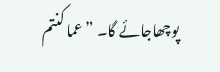پوچھاجائے گا۔ ” عما کنتم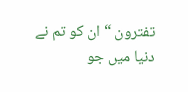تفترون “ ان کو تم نے دنیا میں جو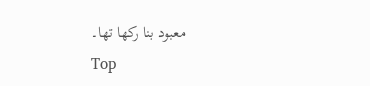معبود بنا رکھا تھا۔
Top